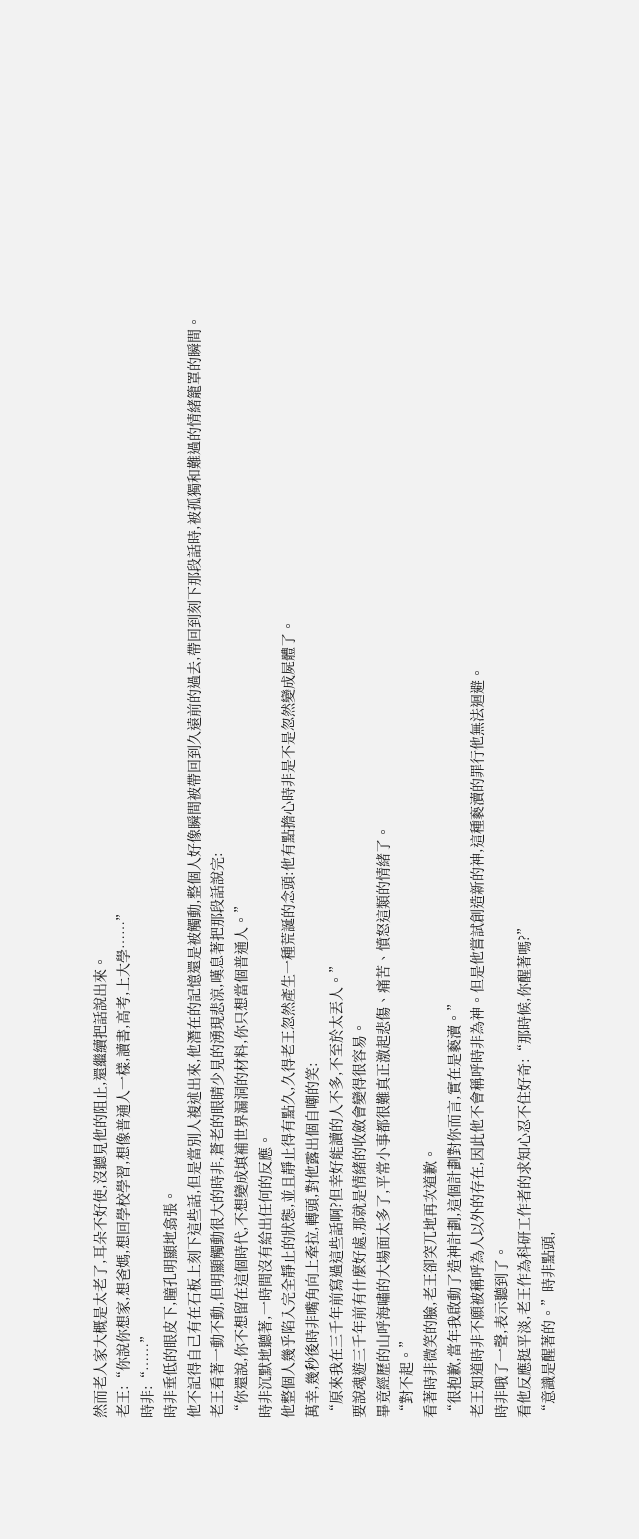然而老人家大概是太老了,耳朵不好使,沒聽見他的阻止,還繼續把話說出來。
老王:“你說你想家,想爸媽,想回學校學習,想像普通人一樣,讀書,高考,上大學……”
時非:“……”
時非垂低的眼皮下,瞳孔明顯地翕張。
他不記得自己有在石板上刻下這些話,但是當別人複述出來,他潛在的記憶還是被觸動,整個人好像瞬間被帶回到久遠前的過去,帶回到刻下那段話時,被孤獨和難過的情緒籠罩的瞬間。
老王看著一動不動,但明顯觸動很大的時非,蒼老的眼睛少見的湧現悲涼,嘆息著把那段話說完:
“你還說,你不想留在這個時代,不想變成填補世界漏洞的材料,你只想當個普通人。”
時非沉默地聽著,一時間沒有給出任何的反應。
他整個人幾乎陷入完全靜止的狀態,並且靜止得有點久,久得老王忽然產生一種荒誕的念頭:他有點擔心時非是不是忽然變成屍體了。
萬幸,幾秒後時非嘴角向上牽拉,轉頭,對他露出個自嘲的笑:
“原來我在三千年前寫過這些話啊?但幸好能讀的人不多,不至於太丟人。”
要說魂遊三千年前有什麼好處,那就是情緒的收斂會變得很容易。
畢竟經歷的山呼海嘯的大場面太多了,平常小事都很難真正激起悲傷、痛苦、憤怒這類的情緒了。
“對不起。”
看著時非微笑的臉,老王卻突兀地再次道歉。
“很抱歉,當年我啟動了造神計劃,這個計劃對你而言,實在是褻瀆。”
老王知道時非不願被稱呼為人以外的存在,因此他不會稱呼時非為神。但是他嘗試創造新的神,這種褻瀆的罪行他無法迴避。
時非哦了一聲,表示聽到了。
看他反應挺平淡,老王作為科研工作者的求知心忍不住好奇:“那時候,你醒著嗎?”
“意識是醒著的。”時非點頭,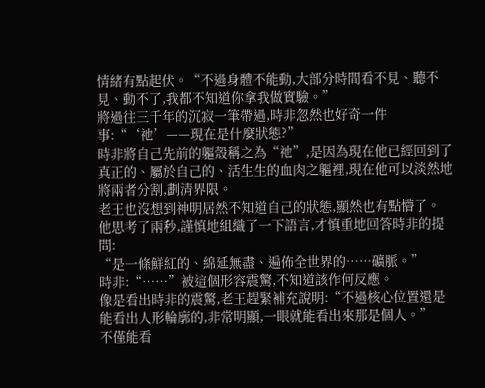情緒有點起伏。“不過身體不能動,大部分時間看不見、聽不見、動不了,我都不知道你拿我做實驗。”
將過往三千年的沉寂一筆帶過,時非忽然也好奇一件事:“‘祂’——現在是什麼狀態?”
時非將自己先前的軀殼稱之為“祂”,是因為現在他已經回到了真正的、屬於自己的、活生生的血肉之軀裡,現在他可以淡然地將兩者分割,劃清界限。
老王也沒想到神明居然不知道自己的狀態,顯然也有點懵了。
他思考了兩秒,謹慎地組織了一下語言,才慎重地回答時非的提問:
“是一條鮮紅的、綿延無盡、遍佈全世界的……礦脈。”
時非:“……”被這個形容震驚,不知道該作何反應。
像是看出時非的震驚,老王趕緊補充說明:“不過核心位置還是能看出人形輪廓的,非常明顯,一眼就能看出來那是個人。”
不僅能看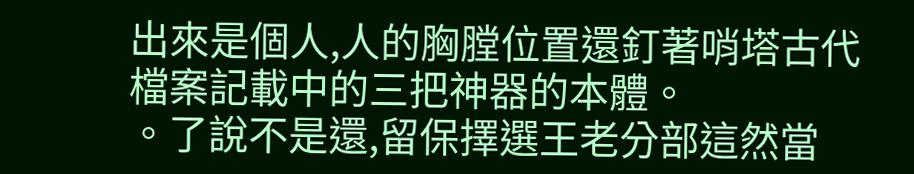出來是個人,人的胸膛位置還釘著哨塔古代檔案記載中的三把神器的本體。
。了說不是還,留保擇選王老分部這然當